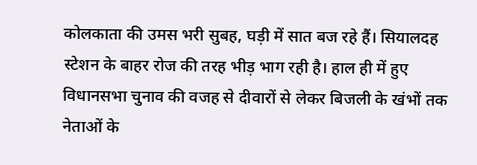कोलकाता की उमस भरी सुबह, घड़ी में सात बज रहे हैं। सियालदह स्टेशन के बाहर रोज की तरह भीड़ भाग रही है। हाल ही में हुए विधानसभा चुनाव की वजह से दीवारों से लेकर बिजली के खंभों तक नेताओं के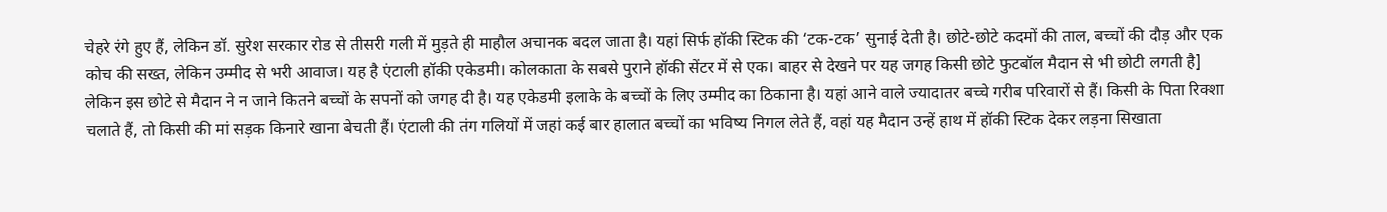चेहरे रंगे हुए हैं, लेकिन डॉ. सुरेश सरकार रोड से तीसरी गली में मुड़ते ही माहौल अचानक बदल जाता है। यहां सिर्फ हॉकी स्टिक की ‘टक-टक’ सुनाई देती है। छोटे-छोटे कदमों की ताल, बच्चों की दौड़ और एक कोच की सख्त, लेकिन उम्मीद से भरी आवाज। यह है एंटाली हॉकी एकेडमी। कोलकाता के सबसे पुराने हॉकी सेंटर में से एक। बाहर से देखने पर यह जगह किसी छोटे फुटबॉल मैदान से भी छोटी लगती है] लेकिन इस छोटे से मैदान ने न जाने कितने बच्चों के सपनों को जगह दी है। यह एकेडमी इलाके के बच्चों के लिए उम्मीद का ठिकाना है। यहां आने वाले ज्यादातर बच्चे गरीब परिवारों से हैं। किसी के पिता रिक्शा चलाते हैं, तो किसी की मां सड़क किनारे खाना बेचती हैं। एंटाली की तंग गलियों में जहां कई बार हालात बच्चों का भविष्य निगल लेते हैं, वहां यह मैदान उन्हें हाथ में हॉकी स्टिक देकर लड़ना सिखाता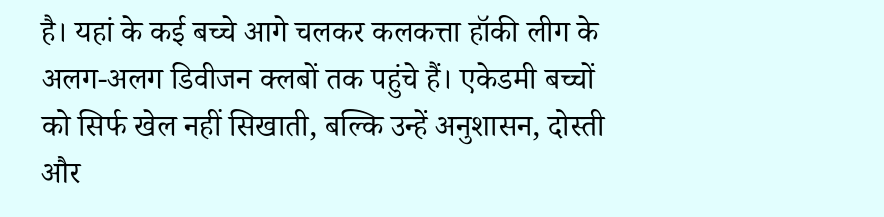है। यहां के कई बच्चे आगे चलकर कलकत्ता हॉकी लीग के अलग-अलग डिवीजन क्लबों तक पहुंचे हैं। एकेडमी बच्चों को सिर्फ खेल नहीं सिखाती, बल्कि उन्हें अनुशासन, दोस्ती और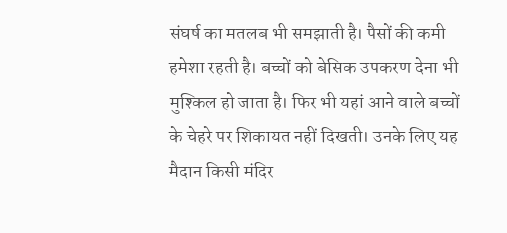संघर्ष का मतलब भी समझाती है। पैसों की कमी हमेशा रहती है। बच्चों को बेसिक उपकरण देना भी मुश्किल हो जाता है। फिर भी यहां आने वाले बच्चों के चेहरे पर शिकायत नहीं दिखती। उनके लिए यह मैदान किसी मंदिर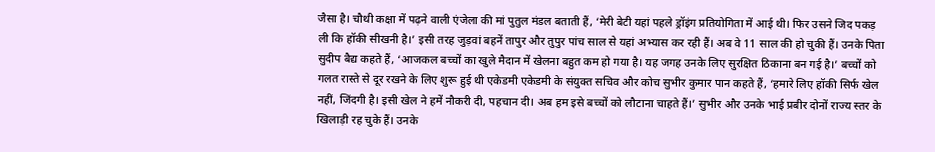जैसा है। चौथी कक्षा में पढ़ने वाली एंजेला की मां पुतुल मंडल बताती हैं, ‘मेरी बेटी यहां पहले ड्रॉइंग प्रतियोगिता में आई थी। फिर उसने जिद पकड़ ली कि हॉकी सीखनी है।’ इसी तरह जुड़वां बहनें तापुर और तुपुर पांच साल से यहां अभ्यास कर रही हैं। अब वे 11 साल की हो चुकी हैं। उनके पिता सुदीप बैद्य कहते हैं, ‘आजकल बच्चों का खुले मैदान में खेलना बहुत कम हो गया है। यह जगह उनके लिए सुरक्षित ठिकाना बन गई है।’ बच्चों को गलत रास्ते से दूर रखने के लिए शुरू हुई थी एकेडमी एकेडमी के संयुक्त सचिव और कोच सुभीर कुमार पान कहते हैं, ‘हमारे लिए हॉकी सिर्फ खेल नहीं, जिंदगी है। इसी खेल ने हमें नौकरी दी, पहचान दी। अब हम इसे बच्चों को लौटाना चाहते हैं।’ सुभीर और उनके भाई प्रबीर दोनों राज्य स्तर के खिलाड़ी रह चुके हैं। उनके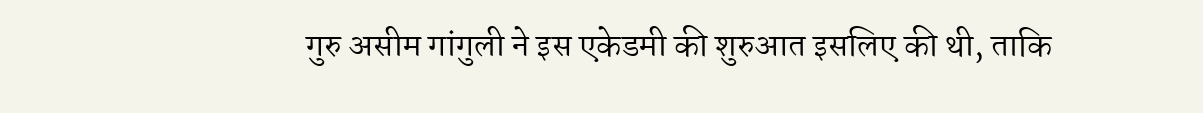गुरु असीम गांगुली ने इस एकेडमी की शुरुआत इसलिए की थी, ताकि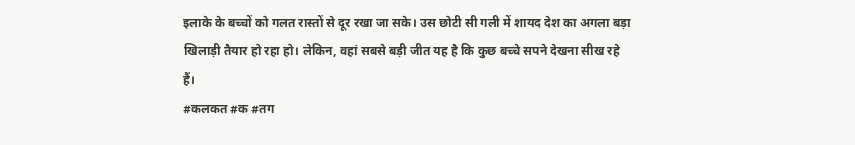इलाके के बच्चों को गलत रास्तों से दूर रखा जा सके। उस छोटी सी गली में शायद देश का अगला बड़ा खिलाड़ी तैयार हो रहा हो। लेकिन, वहां सबसे बड़ी जीत यह है कि कुछ बच्चे सपने देखना सीख रहे हैं।
#कलकत #क #तग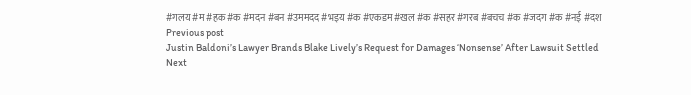#गलय #म #हक #क #मदन #बन #उममदद #भइय #क #एकडम #खल #क #सहर #गरब #बचच #क #जदग #क #नई #दश
Previous post
Justin Baldoni’s Lawyer Brands Blake Lively’s Request for Damages ‘Nonsense’ After Lawsuit Settled
Next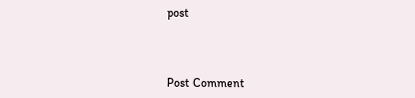post



Post Comment